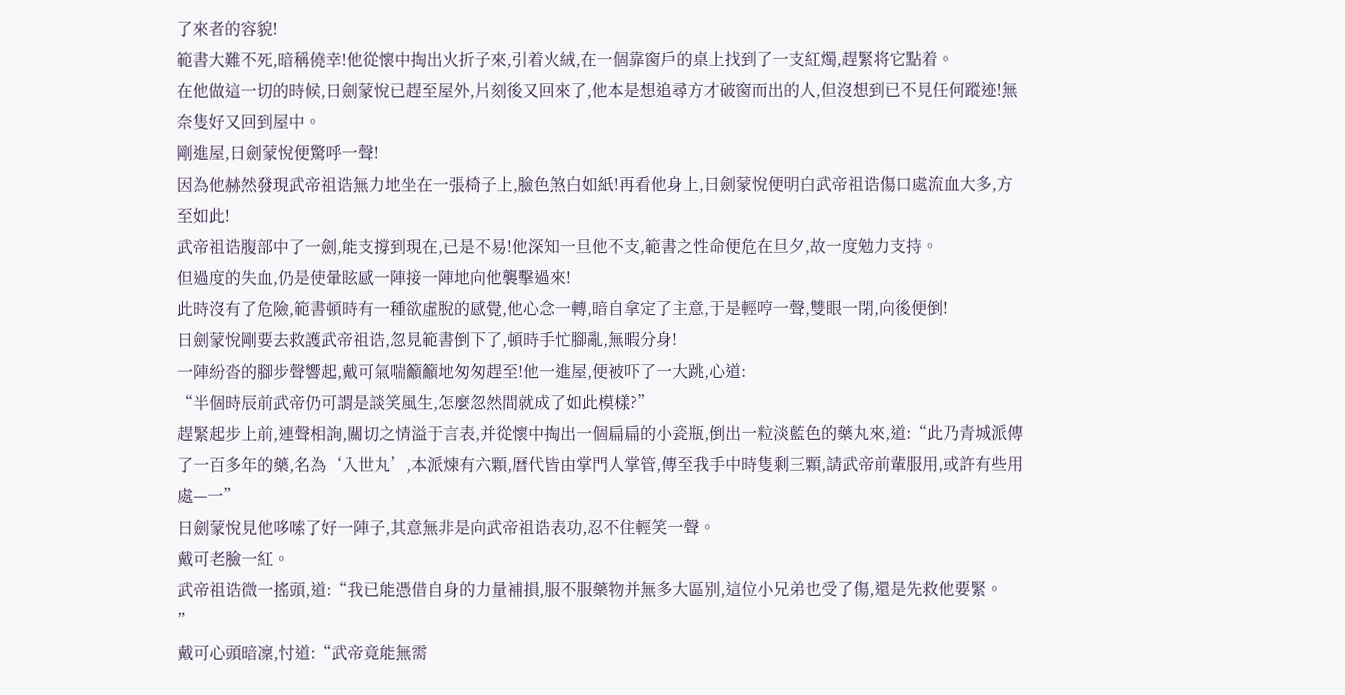了來者的容貌!
範書大難不死,暗稱僥幸!他從懷中掏出火折子來,引着火絨,在一個靠窗戶的桌上找到了一支紅燭,趕緊将它點着。
在他做這一切的時候,日劍蒙悅已趕至屋外,片刻後又回來了,他本是想追尋方才破窗而出的人,但沒想到已不見任何蹤迹!無奈隻好又回到屋中。
剛進屋,日劍蒙悅便驚呼一聲!
因為他赫然發現武帝祖诰無力地坐在一張椅子上,臉色煞白如紙!再看他身上,日劍蒙悅便明白武帝祖诰傷口處流血大多,方至如此!
武帝祖诰腹部中了一劍,能支撐到現在,已是不易!他深知一旦他不支,範書之性命便危在旦夕,故一度勉力支持。
但過度的失血,仍是使暈眩感一陣接一陣地向他襲擊過來!
此時沒有了危險,範書頓時有一種欲虛脫的感覺,他心念一轉,暗自拿定了主意,于是輕哼一聲,雙眼一閉,向後便倒!
日劍蒙悅剛要去救護武帝祖诰,忽見範書倒下了,頓時手忙腳亂,無暇分身!
一陣紛沓的腳步聲響起,戴可氣喘籲籲地匆匆趕至!他一進屋,便被吓了一大跳,心道:
“半個時辰前武帝仍可謂是談笑風生,怎麼忽然間就成了如此模樣?”
趕緊起步上前,連聲相詢,關切之情溢于言表,并從懷中掏出一個扁扁的小瓷瓶,倒出一粒淡藍色的藥丸來,道:“此乃青城派傳了一百多年的藥,名為‘入世丸’,本派煉有六顆,曆代皆由掌門人掌管,傳至我手中時隻剩三顆,請武帝前輩服用,或許有些用處—一”
日劍蒙悅見他哆嗦了好一陣子,其意無非是向武帝祖诰表功,忍不住輕笑一聲。
戴可老臉一紅。
武帝祖诰微一搖頭,道:“我已能憑借自身的力量補損,服不服藥物并無多大區别,這位小兄弟也受了傷,還是先救他要緊。
”
戴可心頭暗凜,忖道:“武帝竟能無需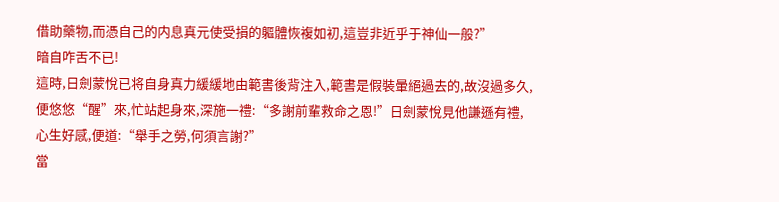借助藥物,而憑自己的内息真元使受損的軀體恢複如初,這豈非近乎于神仙一般?”
暗自咋舌不已!
這時,日劍蒙悅已将自身真力緩緩地由範書後背注入,範書是假裝暈絕過去的,故沒過多久,便悠悠“醒”來,忙站起身來,深施一禮:“多謝前輩救命之恩!”日劍蒙悅見他謙遜有禮,心生好感,便道:“舉手之勞,何須言謝?”
當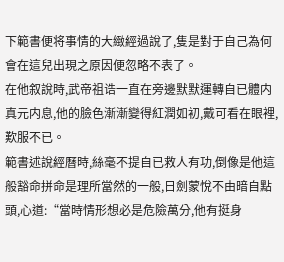下範書便将事情的大緻經過說了,隻是對于自己為何會在這兒出現之原因便忽略不表了。
在他叙說時,武帝祖诰一直在旁邊默默運轉自已體内真元内息,他的臉色漸漸變得紅潤如初,戴可看在眼裡,歎服不已。
範書述說經曆時,絲毫不提自已救人有功,倒像是他這般豁命拼命是理所當然的一般,日劍蒙悅不由暗自點頭,心道:“當時情形想必是危險萬分,他有挺身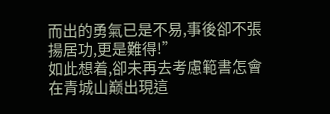而出的勇氣已是不易,事後卻不張揚居功,更是難得!”
如此想着,卻未再去考慮範書怎會在青城山巅出現這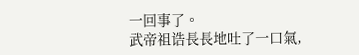一回事了。
武帝祖诰長長地吐了一口氣,